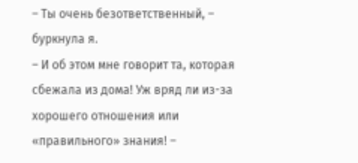– Ты очень безответственный, – буркнула я.
– И об этом мне говорит та, которая сбежала из дома! Уж вряд ли из-за хорошего отношения или «правильного» знания! –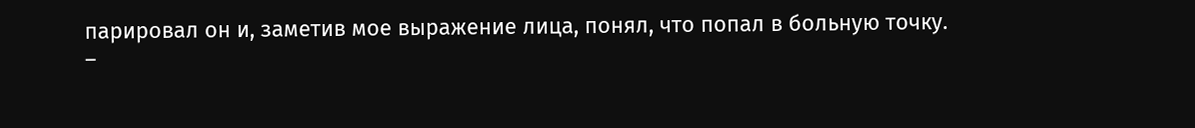парировал он и, заметив мое выражение лица, понял, что попал в больную точку.
–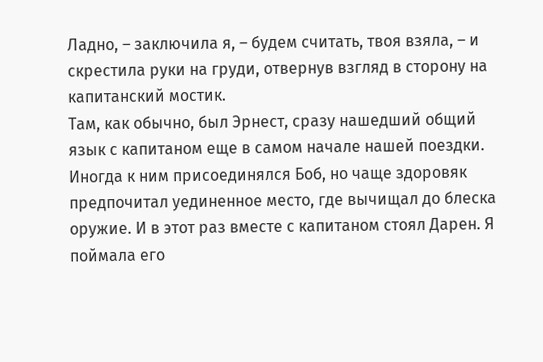Ладно, – заключила я, – будем считать, твоя взяла, – и скрестила руки на груди, отвернув взгляд в сторону на капитанский мостик.
Там, как обычно, был Эрнест, сразу нашедший общий язык с капитаном еще в самом начале нашей поездки. Иногда к ним присоединялся Боб, но чаще здоровяк предпочитал уединенное место, где вычищал до блеска оружие. И в этот раз вместе с капитаном стоял Дарен. Я поймала его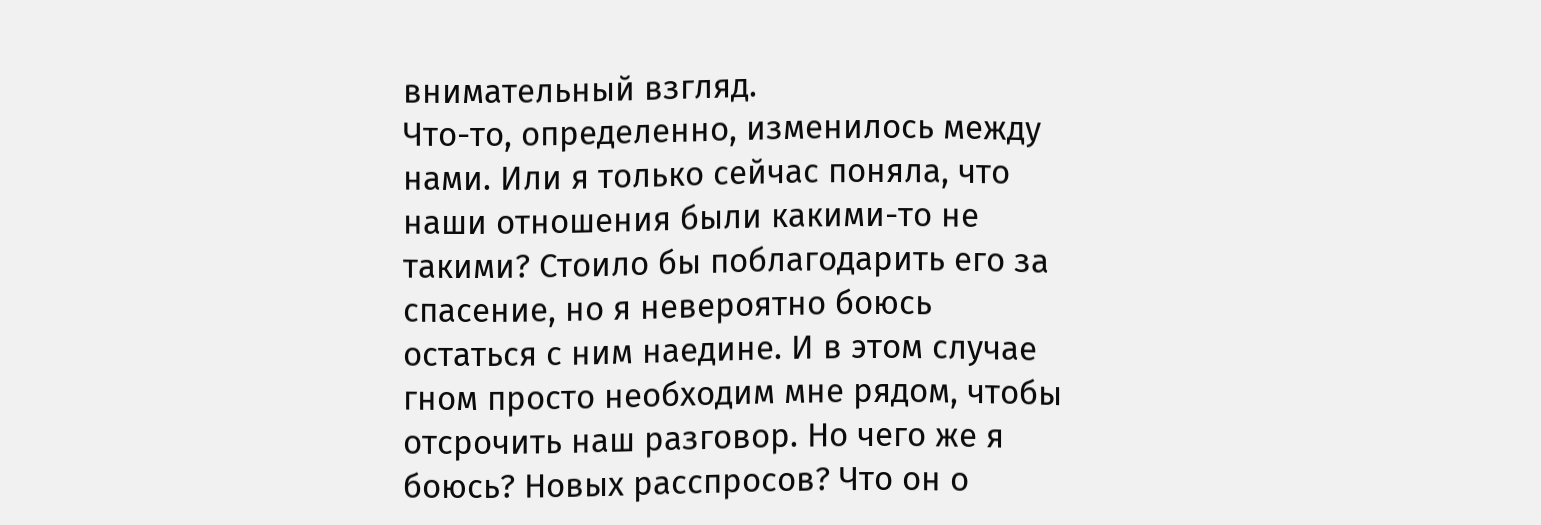внимательный взгляд.
Что-то, определенно, изменилось между нами. Или я только сейчас поняла, что наши отношения были какими-то не такими? Стоило бы поблагодарить его за спасение, но я невероятно боюсь остаться с ним наедине. И в этом случае гном просто необходим мне рядом, чтобы отсрочить наш разговор. Но чего же я боюсь? Новых расспросов? Что он о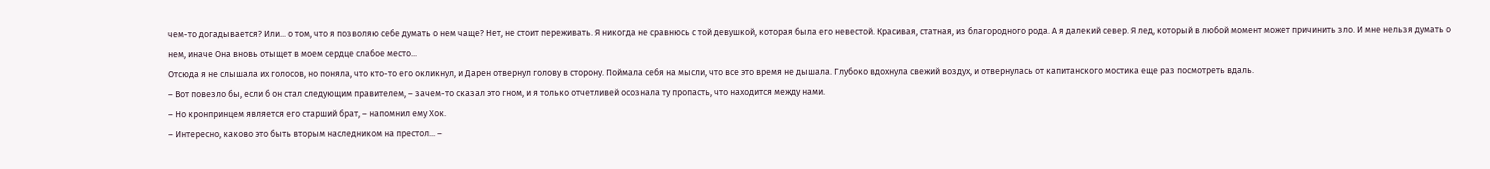чем-то догадывается? Или... о том, что я позволяю себе думать о нем чаще? Нет, не стоит переживать. Я никогда не сравнюсь с той девушкой, которая была его невестой. Красивая, статная, из благородного рода. А я далекий север. Я лед, который в любой момент может причинить зло. И мне нельзя думать о нем, иначе Она вновь отыщет в моем сердце слабое место...
Отсюда я не слышала их голосов, но поняла, что кто-то его окликнул, и Дарен отвернул голову в сторону. Поймала себя на мысли, что все это время не дышала. Глубоко вдохнула свежий воздух, и отвернулась от капитанского мостика еще раз посмотреть вдаль.
– Вот повезло бы, если б он стал следующим правителем, – зачем-то сказал это гном, и я только отчетливей осознала ту пропасть, что находится между нами.
– Но кронпринцем является его старший брат, – напомнил ему Хок.
– Интересно, каково это быть вторым наследником на престол... –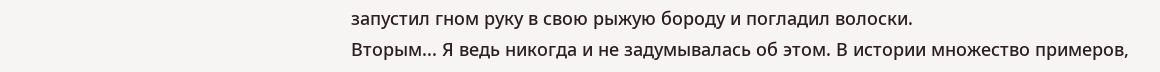запустил гном руку в свою рыжую бороду и погладил волоски.
Вторым... Я ведь никогда и не задумывалась об этом. В истории множество примеров,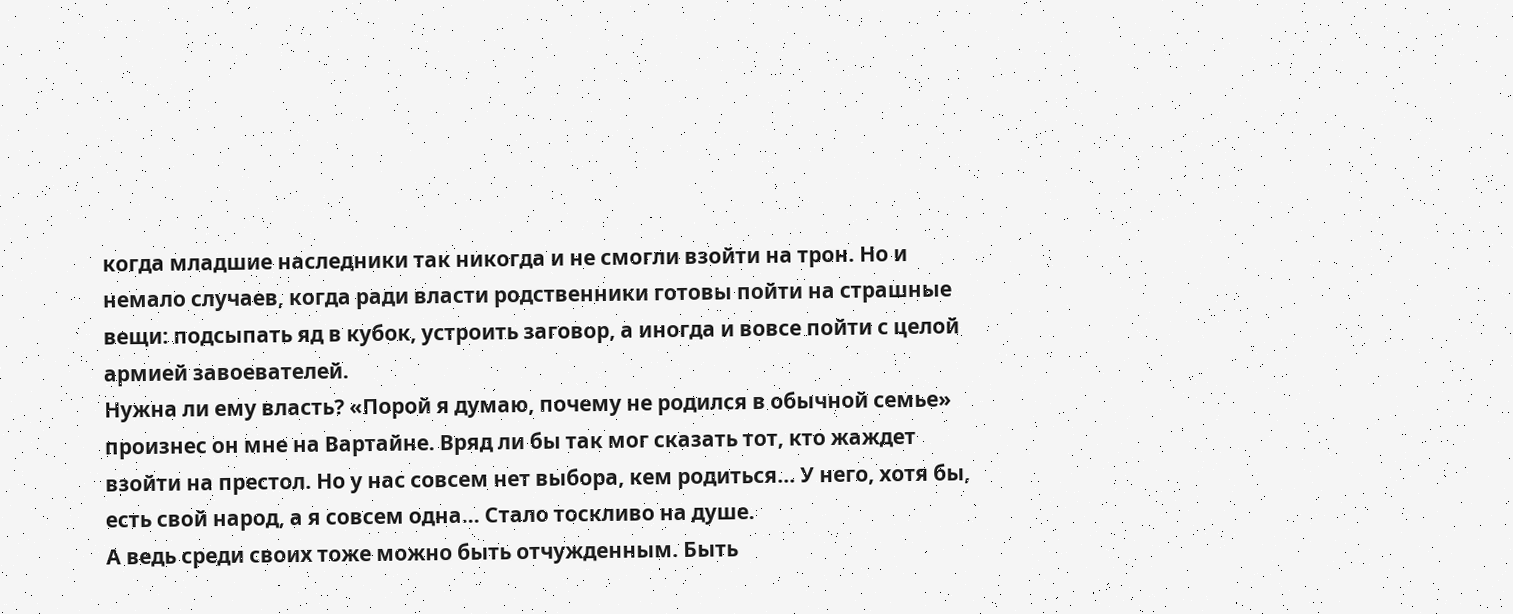когда младшие наследники так никогда и не смогли взойти на трон. Но и немало случаев, когда ради власти родственники готовы пойти на страшные вещи: подсыпать яд в кубок, устроить заговор, а иногда и вовсе пойти с целой армией завоевателей.
Нужна ли ему власть? «Порой я думаю, почему не родился в обычной семье» произнес он мне на Вартайне. Вряд ли бы так мог сказать тот, кто жаждет взойти на престол. Но у нас совсем нет выбора, кем родиться... У него, хотя бы, есть свой народ, а я совсем одна... Стало тоскливо на душе.
А ведь среди своих тоже можно быть отчужденным. Быть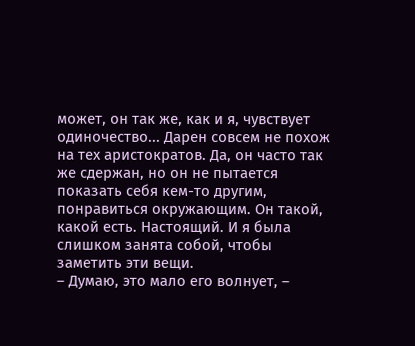может, он так же, как и я, чувствует одиночество... Дарен совсем не похож на тех аристократов. Да, он часто так же сдержан, но он не пытается показать себя кем-то другим, понравиться окружающим. Он такой, какой есть. Настоящий. И я была слишком занята собой, чтобы заметить эти вещи.
– Думаю, это мало его волнует, –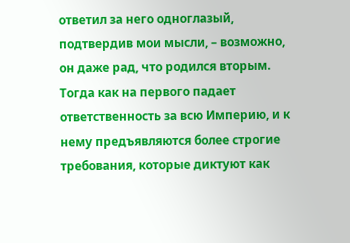ответил за него одноглазый, подтвердив мои мысли, – возможно, он даже рад, что родился вторым. Тогда как на первого падает ответственность за всю Империю, и к нему предъявляются более строгие требования, которые диктуют как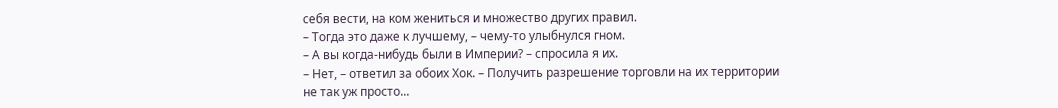себя вести, на ком жениться и множество других правил.
– Тогда это даже к лучшему, – чему-то улыбнулся гном.
– А вы когда-нибудь были в Империи? – спросила я их.
– Нет, – ответил за обоих Хок. – Получить разрешение торговли на их территории не так уж просто...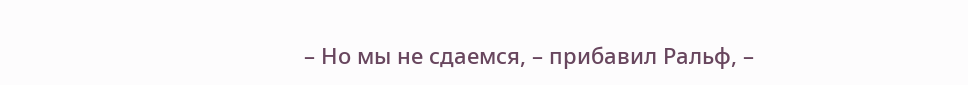– Но мы не сдаемся, – прибавил Ральф, –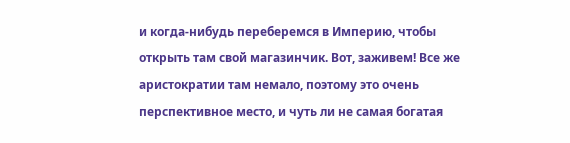и когда-нибудь переберемся в Империю, чтобы открыть там свой магазинчик. Вот, заживем! Все же аристократии там немало, поэтому это очень перспективное место, и чуть ли не самая богатая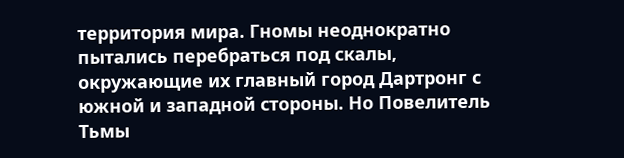территория мира. Гномы неоднократно пытались перебраться под скалы, окружающие их главный город Дартронг с южной и западной стороны. Но Повелитель Тьмы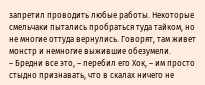запретил проводить любые работы. Некоторые смельчаки пытались пробраться туда тайком, но не многие оттуда вернулись. Говорят, там живет монстр и немногие выжившие обезумели.
– Бредни все это, – перебил его Хок, – им просто стыдно признавать, что в скалах ничего не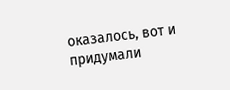оказалось, вот и придумали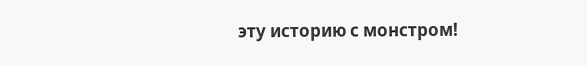эту историю с монстром!